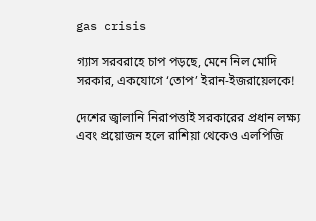gas crisis

গ্যাস সরবরাহে চাপ পড়ছে, মেনে নিল মোদি সরকার, একযোগে ‘তোপ’ ইরান-ইজরায়েলকে!

দেশের জ্বালানি নিরাপত্তাই সরকারের প্রধান লক্ষ্য এবং প্রয়োজন হলে রাশিয়া থেকেও এলপিজি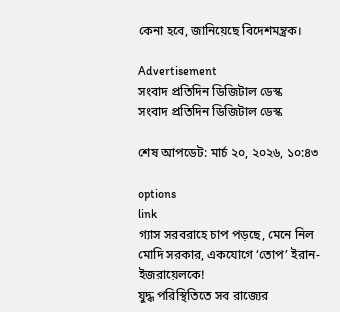কেনা হবে, জানিয়েছে বিদেশমন্ত্রক।

Advertisement
সংবাদ প্রতিদিন ডিজিটাল ডেস্ক
সংবাদ প্রতিদিন ডিজিটাল ডেস্ক

শেষ আপডেট: মার্চ ২০, ২০২৬, ১০:৪৩

options
link
গ্যাস সরবরাহে চাপ পড়ছে, মেনে নিল মোদি সরকার, একযোগে ‘তোপ’ ইরান-ইজরায়েলকে!
যুদ্ধ পরিস্থিতিতে সব রাজ্যের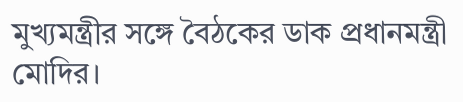মুখ্যমন্ত্রীর সঙ্গে বৈঠকের ডাক প্রধানমন্ত্রী মোদির।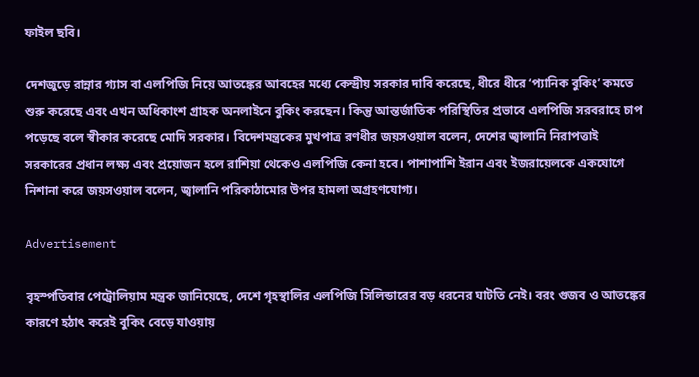ফাইল ছবি।

দেশজুড়ে রান্নার গ্যাস বা এলপিজি নিয়ে আতঙ্কের আবহের মধ্যে কেন্দ্রীয় সরকার দাবি করেছে, ধীরে ধীরে ‘প্যানিক বুকিং’ কমতে শুরু করেছে এবং এখন অধিকাংশ গ্রাহক অনলাইনে বুকিং করছেন। কিন্তু আন্তর্জাতিক পরিস্থিতির প্রভাবে এলপিজি সরবরাহে চাপ পড়েছে বলে স্বীকার করেছে মোদি সরকার। বিদেশমন্ত্রকের মুখপাত্র রণধীর জয়সওয়াল বলেন, দেশের জ্বালানি নিরাপত্তাই সরকারের প্রধান লক্ষ্য এবং প্রয়োজন হলে রাশিয়া থেকেও এলপিজি কেনা হবে। পাশাপাশি ইরান এবং ইজরায়েলকে একযোগে নিশানা করে জয়সওয়াল বলেন, জ্বালানি পরিকাঠামোর উপর হামলা অগ্রহণযোগ্য।

Advertisement

বৃহস্পতিবার পেট্রোলিয়াম মন্ত্রক জানিয়েছে, দেশে গৃহস্থালির এলপিজি সিলিন্ডারের বড় ধরনের ঘাটতি নেই। বরং গুজব ও আতঙ্কের কারণে হঠাৎ করেই বুকিং বেড়ে যাওয়ায়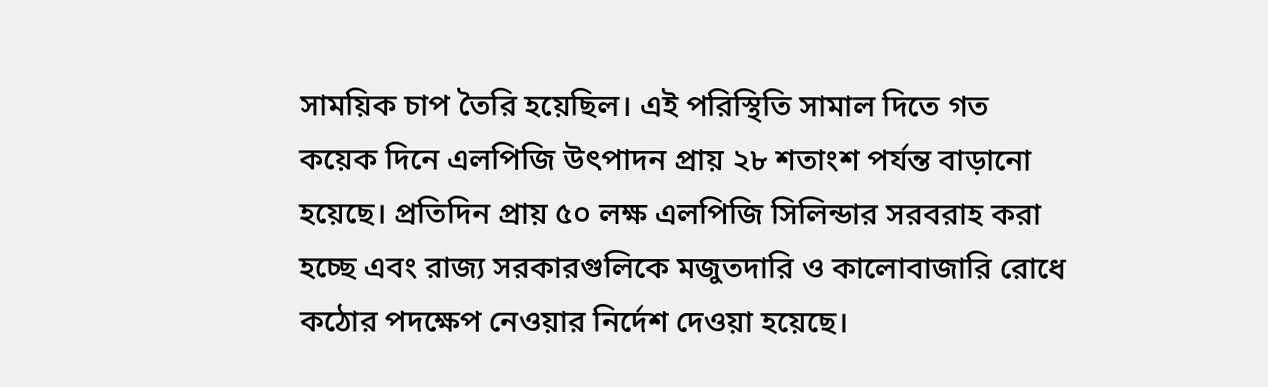সাময়িক চাপ তৈরি হয়েছিল। এই পরিস্থিতি সামাল দিতে গত কয়েক দিনে এলপিজি উৎপাদন প্রায় ২৮ শতাংশ পর্যন্ত বাড়ানো হয়েছে। প্রতিদিন প্রায় ৫০ লক্ষ এলপিজি সিলিন্ডার সরবরাহ করা হচ্ছে এবং রাজ্য সরকারগুলিকে মজুতদারি ও কালোবাজারি রোধে কঠোর পদক্ষেপ নেওয়ার নির্দেশ দেওয়া হয়েছে।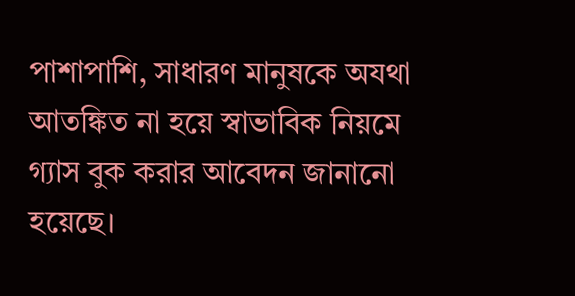পাশাপাশি, সাধারণ মানুষকে অযথা আতঙ্কিত না হয়ে স্বাভাবিক নিয়মে গ্যাস বুক করার আবেদন জানানো হয়েছে।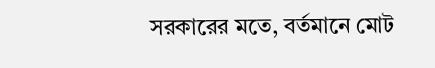সরকারের মতে, বর্তমানে মোট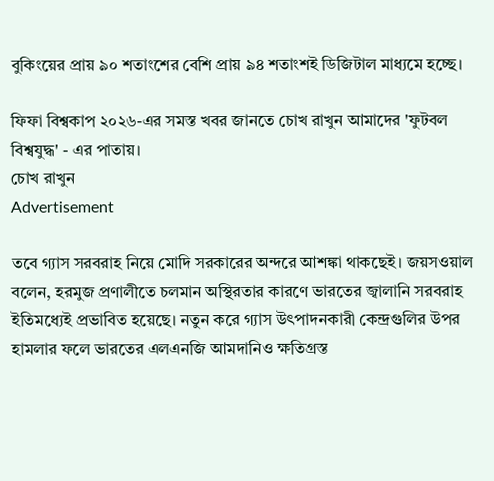বুকিংয়ের প্রায় ৯০ শতাংশের বেশি প্রায় ৯৪ শতাংশই ডিজিটাল মাধ্যমে হচ্ছে।

ফিফা বিশ্বকাপ ২০২৬-এর সমস্ত খবর জানতে চোখ রাখুন আমাদের 'ফুটবল বিশ্বযুদ্ধ' - এর পাতায়।
চোখ রাখুন
Advertisement

তবে গ্যাস সরবরাহ নিয়ে মোদি সরকারের অন্দরে আশঙ্কা থাকছেই। জয়সওয়াল বলেন, হরমুজ প্রণালীতে চলমান অস্থিরতার কারণে ভারতের জ্বালানি সরবরাহ ইতিমধ্যেই প্রভাবিত হয়েছে। নতুন করে গ্যাস উৎপাদনকারী কেন্দ্রগুলির উপর হামলার ফলে ভারতের এলএনজি আমদানিও ক্ষতিগ্রস্ত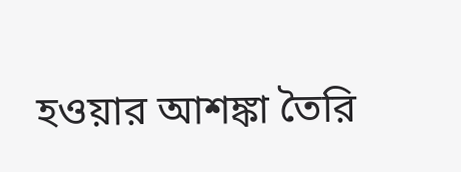হওয়ার আশঙ্কা তৈরি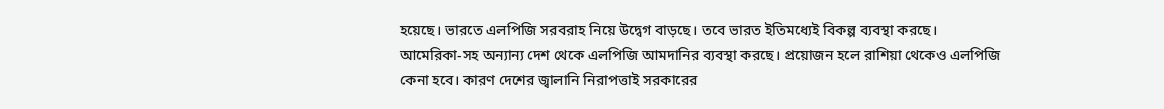হয়েছে। ভারতে এলপিজি সরবরাহ নিয়ে উদ্বেগ বাড়ছে। তবে ভারত ইতিমধ্যেই বিকল্প ব্যবস্থা করছে। আমেরিকা-সহ অন্যান্য দেশ থেকে এলপিজি আমদানির ব্যবস্থা করছে। প্রয়োজন হলে রাশিয়া থেকেও এলপিজি কেনা হবে। কারণ দেশের জ্বালানি নিরাপত্তাই সরকারের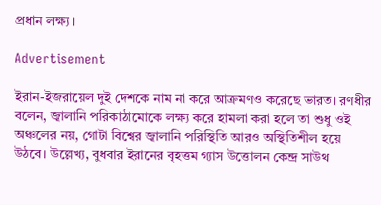প্রধান লক্ষ্য।

Advertisement

ইরান-ইজরায়েল দুই দেশকে নাম না করে আক্রমণও করেছে ভারত। রণধীর বলেন, জ্বালানি পরিকাঠামোকে লক্ষ্য করে হামলা করা হলে তা শুধু ওই অঞ্চলের নয়, গোটা বিশ্বের জ্বালানি পরিস্থিতি আরও অস্থিতিশীল হয়ে উঠবে। উল্লেখ্য, বুধবার ইরানের বৃহত্তম গ্যাস উত্তোলন কেন্দ্র সাউথ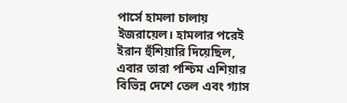পার্সে হামলা চালায় ইজরায়েল। হামলার পরেই ইরান হুঁশিয়ারি দিয়েছিল, এবার তারা পশ্চিম এশিয়ার বিভিন্ন দেশে তেল এবং গ্যাস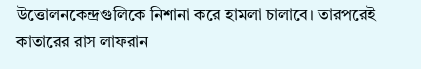উত্তোলনকেন্দ্রগুলিকে নিশানা করে হামলা চালাবে। তারপরেই কাতারের রাস লাফরান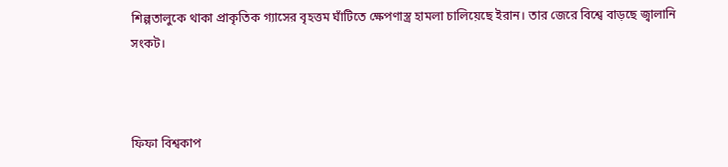শিল্পতালুকে থাকা প্রাকৃতিক গ্যাসের বৃহত্তম ঘাঁটিতে ক্ষেপণাস্ত্র হামলা চালিয়েছে ইরান। তার জেরে বিশ্বে বাড়ছে জ্বালানি সংকট।



ফিফা বিশ্বকাপ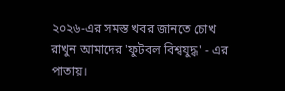২০২৬-এর সমস্ত খবর জানতে চোখ রাখুন আমাদের 'ফুটবল বিশ্বযুদ্ধ' - এর পাতায়।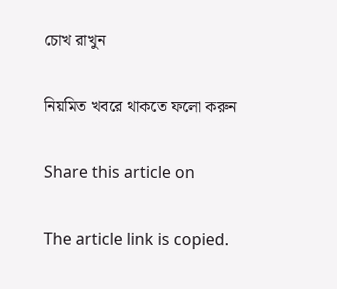চোখ রাখুন

নিয়মিত খবরে থাকতে ফলো করুন

Share this article on

The article link is copied.